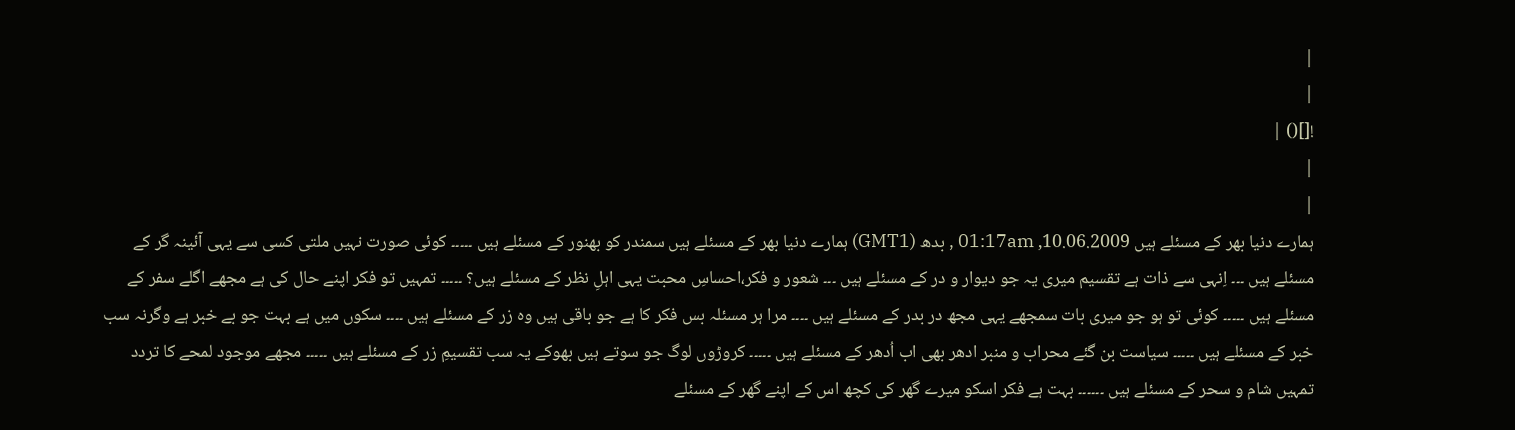|
|
![]() |
|
|
ہمارے دنیا بھر کے مسئلے ہیں 10.06.2009, 01:17am , بدھ (GMT1) ہمارے دنیا بھر کے مسئلے ہیں سمندر کو بھنور کے مسئلے ہیں ۔۔۔۔۔ کوئی صورت نہیں ملتی کسی سے یہی آئینہ گر کے مسئلے ہیں ۔۔۔ اِنہی سے ذات ہے تقسیم میری یہ جو دیوار و در کے مسئلے ہیں ۔۔۔ شعور و فکر،احساسِ محبت یہی اہلِ نظر کے مسئلے ہیں؟ ۔۔۔۔۔ تمہیں تو فکر اپنے حال کی ہے مجھے اگلے سفر کے مسئلے ہیں ۔۔۔۔۔ کوئی تو ہو جو میری بات سمجھے یہی مجھ در بدر کے مسئلے ہیں ۔۔۔۔ مرا ہر مسئلہ بس فکر کا ہے جو باقی ہیں وہ زر کے مسئلے ہیں ۔۔۔۔ سکوں میں ہے بہت جو بے خبر ہے وگرنہ سب خبر کے مسئلے ہیں ۔۔۔۔۔ سیاست بن گئے محراب و منبر ادھر بھی اب اُدھر کے مسئلے ہیں ۔۔۔۔۔ کروڑوں لوگ جو سوتے ہیں بھوکے یہ سب تقسیمِ زر کے مسئلے ہیں ۔۔۔۔۔ مجھے موجود لمحے کا تردد تمہیں شام و سحر کے مسئلے ہیں ۔۔۔۔۔۔ بہت ہے فکر اسکو میرے گھر کی کچھ اس کے اپنے گھر کے مسئلے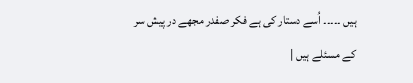ہیں ۔۔۔۔۔ اُسے دستار کی ہے فکر صفدر مجھے در پیش سر کے مسئلے ہیں |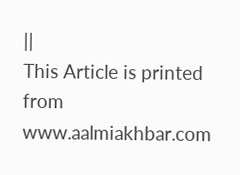||
This Article is printed from www.aalmiakhbar.com